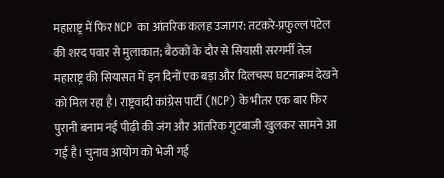महाराष्ट्र में फिर NCP का आंतरिक कलह उजागर: तटकरे-प्रफुल्ल पटेल की शरद पवार से मुलाकात; बैठकों के दौर से सियासी सरगर्मी तेज़
महाराष्ट्र की सियासत में इन दिनों एक बड़ा और दिलचस्प घटनाक्रम देखने को मिल रहा है। राष्ट्रवादी कांग्रेस पार्टी (NCP) के भीतर एक बार फिर पुरानी बनाम नई पीढ़ी की जंग और आंतरिक गुटबाजी खुलकर सामने आ गई है। चुनाव आयोग को भेजी गई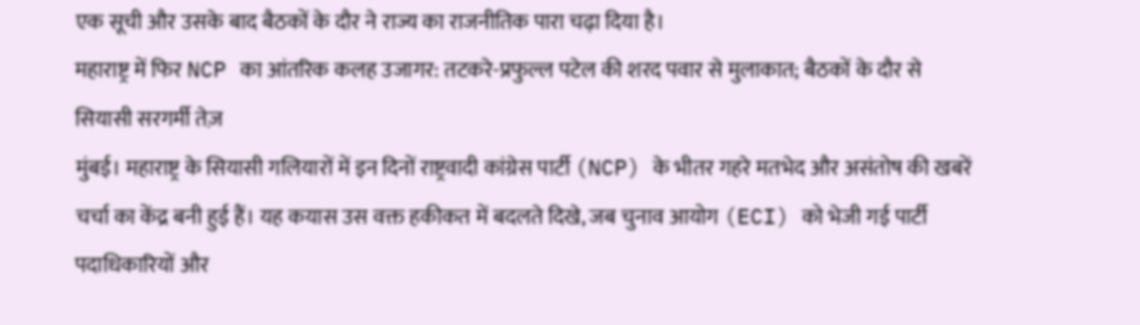एक सूची और उसके बाद बैठकों के दौर ने राज्य का राजनीतिक पारा चढ़ा दिया है।
महाराष्ट्र में फिर NCP का आंतरिक कलह उजागर: तटकरे-प्रफुल्ल पटेल की शरद पवार से मुलाकात; बैठकों के दौर से सियासी सरगर्मी तेज़
मुंबई। महाराष्ट्र के सियासी गलियारों में इन दिनों राष्ट्रवादी कांग्रेस पार्टी (NCP) के भीतर गहरे मतभेद और असंतोष की खबरें चर्चा का केंद्र बनी हुई हैं। यह कयास उस वक्त हकीकत में बदलते दिखे, जब चुनाव आयोग (ECI) को भेजी गई पार्टी पदाधिकारियों और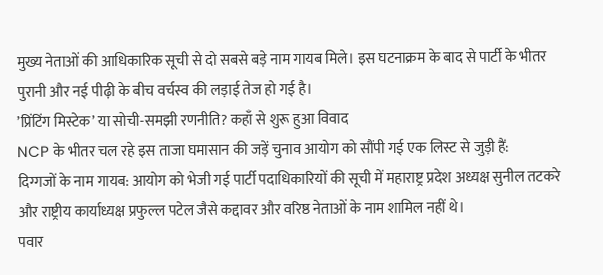मुख्य नेताओं की आधिकारिक सूची से दो सबसे बड़े नाम गायब मिले। इस घटनाक्रम के बाद से पार्टी के भीतर पुरानी और नई पीढ़ी के बीच वर्चस्व की लड़ाई तेज हो गई है।
’प्रिंटिंग मिस्टेक’ या सोची-समझी रणनीति? कहाँ से शुरू हुआ विवाद
NCP के भीतर चल रहे इस ताजा घमासान की जड़ें चुनाव आयोग को सौंपी गई एक लिस्ट से जुड़ी हैं:
दिग्गजों के नाम गायब: आयोग को भेजी गई पार्टी पदाधिकारियों की सूची में महाराष्ट्र प्रदेश अध्यक्ष सुनील तटकरे और राष्ट्रीय कार्याध्यक्ष प्रफुल्ल पटेल जैसे कद्दावर और वरिष्ठ नेताओं के नाम शामिल नहीं थे।
पवार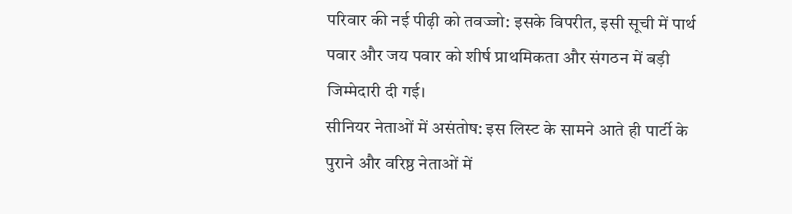परिवार की नई पीढ़ी को तवज्जो: इसके विपरीत, इसी सूची में पार्थ पवार और जय पवार को शीर्ष प्राथमिकता और संगठन में बड़ी जिम्मेदारी दी गई।
सीनियर नेताओं में असंतोष: इस लिस्ट के सामने आते ही पार्टी के पुराने और वरिष्ठ नेताओं में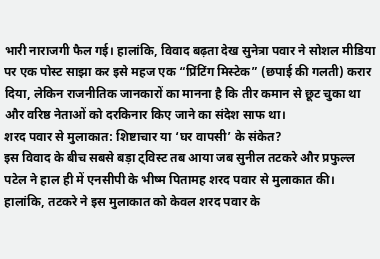भारी नाराजगी फैल गई। हालांकि, विवाद बढ़ता देख सुनेत्रा पवार ने सोशल मीडिया पर एक पोस्ट साझा कर इसे महज एक “प्रिंटिंग मिस्टेक” (छपाई की गलती) करार दिया, लेकिन राजनीतिक जानकारों का मानना है कि तीर कमान से छूट चुका था और वरिष्ठ नेताओं को दरकिनार किए जाने का संदेश साफ था।
शरद पवार से मुलाकात: शिष्टाचार या ‘घर वापसी’ के संकेत?
इस विवाद के बीच सबसे बड़ा ट्विस्ट तब आया जब सुनील तटकरे और प्रफुल्ल पटेल ने हाल ही में एनसीपी के भीष्म पितामह शरद पवार से मुलाकात की।
हालांकि, तटकरे ने इस मुलाकात को केवल शरद पवार के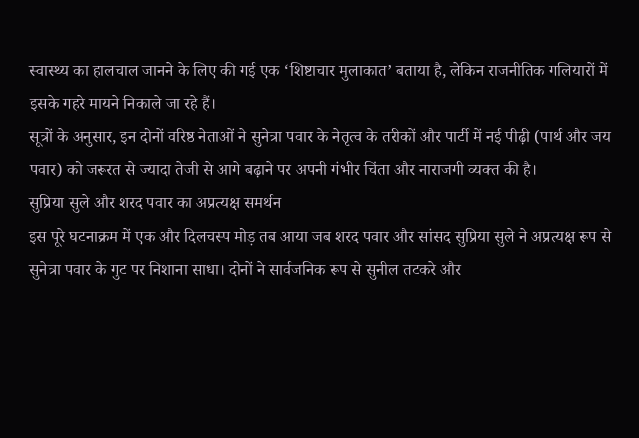स्वास्थ्य का हालचाल जानने के लिए की गई एक ‘शिष्टाचार मुलाकात’ बताया है, लेकिन राजनीतिक गलियारों में इसके गहरे मायने निकाले जा रहे हैं।
सूत्रों के अनुसार, इन दोनों वरिष्ठ नेताओं ने सुनेत्रा पवार के नेतृत्व के तरीकों और पार्टी में नई पीढ़ी (पार्थ और जय पवार) को जरूरत से ज्यादा तेजी से आगे बढ़ाने पर अपनी गंभीर चिंता और नाराजगी व्यक्त की है।
सुप्रिया सुले और शरद पवार का अप्रत्यक्ष समर्थन
इस पूरे घटनाक्रम में एक और दिलचस्प मोड़ तब आया जब शरद पवार और सांसद सुप्रिया सुले ने अप्रत्यक्ष रूप से सुनेत्रा पवार के गुट पर निशाना साधा। दोनों ने सार्वजनिक रूप से सुनील तटकरे और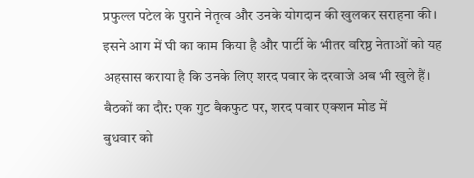प्रफुल्ल पटेल के पुराने नेतृत्व और उनके योगदान की खुलकर सराहना की। इसने आग में घी का काम किया है और पार्टी के भीतर वरिष्ठ नेताओं को यह अहसास कराया है कि उनके लिए शरद पवार के दरवाजे अब भी खुले हैं।
बैठकों का दौर: एक गुट बैकफुट पर, शरद पवार एक्शन मोड में
बुधवार को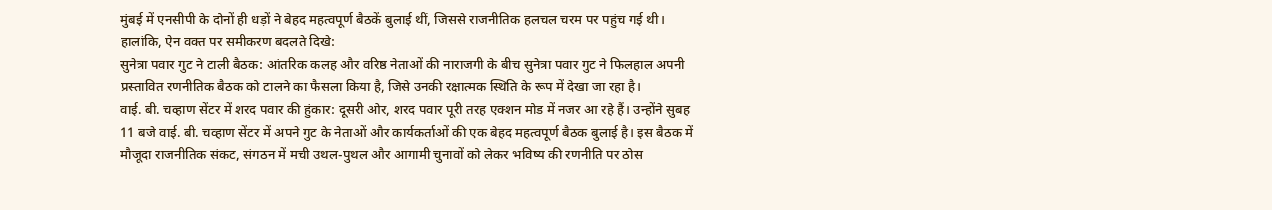मुंबई में एनसीपी के दोनों ही धड़ों ने बेहद महत्वपूर्ण बैठकें बुलाई थीं, जिससे राजनीतिक हलचल चरम पर पहुंच गई थी। हालांकि, ऐन वक्त पर समीकरण बदलते दिखे:
सुनेत्रा पवार गुट ने टाली बैठक: आंतरिक कलह और वरिष्ठ नेताओं की नाराजगी के बीच सुनेत्रा पवार गुट ने फिलहाल अपनी प्रस्तावित रणनीतिक बैठक को टालने का फैसला किया है, जिसे उनकी रक्षात्मक स्थिति के रूप में देखा जा रहा है।
वाई. बी. चव्हाण सेंटर में शरद पवार की हुंकार: दूसरी ओर, शरद पवार पूरी तरह एक्शन मोड में नजर आ रहे हैं। उन्होंने सुबह 11 बजे वाई. बी. चव्हाण सेंटर में अपने गुट के नेताओं और कार्यकर्ताओं की एक बेहद महत्वपूर्ण बैठक बुलाई है। इस बैठक में मौजूदा राजनीतिक संकट, संगठन में मची उथल-पुथल और आगामी चुनावों को लेकर भविष्य की रणनीति पर ठोस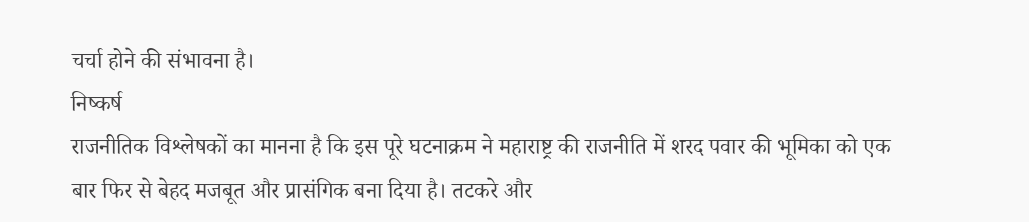चर्चा होने की संभावना है।
निष्कर्ष
राजनीतिक विश्लेषकों का मानना है कि इस पूरे घटनाक्रम ने महाराष्ट्र की राजनीति में शरद पवार की भूमिका को एक बार फिर से बेहद मजबूत और प्रासंगिक बना दिया है। तटकरे और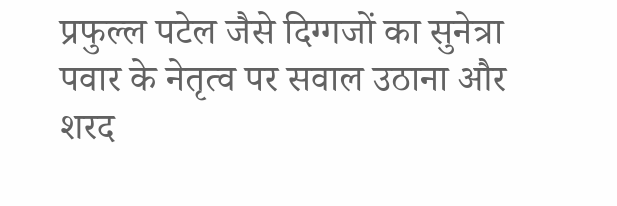प्रफुल्ल पटेल जैसे दिग्गजों का सुनेत्रा पवार के नेतृत्व पर सवाल उठाना और शरद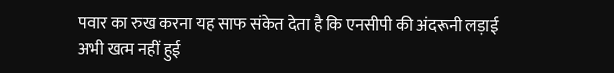पवार का रुख करना यह साफ संकेत देता है कि एनसीपी की अंदरूनी लड़ाई अभी खत्म नहीं हुई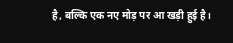है, बल्कि एक नए मोड़ पर आ खड़ी हुई है।